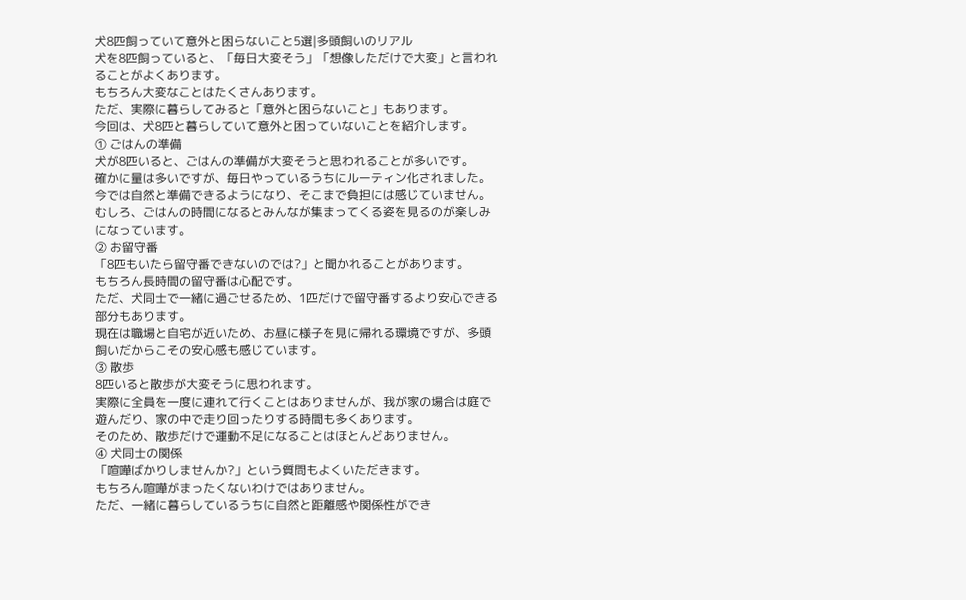犬8匹飼っていて意外と困らないこと5選|多頭飼いのリアル
犬を8匹飼っていると、「毎日大変そう」「想像しただけで大変」と言われることがよくあります。
もちろん大変なことはたくさんあります。
ただ、実際に暮らしてみると「意外と困らないこと」もあります。
今回は、犬8匹と暮らしていて意外と困っていないことを紹介します。
① ごはんの準備
犬が8匹いると、ごはんの準備が大変そうと思われることが多いです。
確かに量は多いですが、毎日やっているうちにルーティン化されました。
今では自然と準備できるようになり、そこまで負担には感じていません。
むしろ、ごはんの時間になるとみんなが集まってくる姿を見るのが楽しみになっています。
② お留守番
「8匹もいたら留守番できないのでは?」と聞かれることがあります。
もちろん長時間の留守番は心配です。
ただ、犬同士で一緒に過ごせるため、1匹だけで留守番するより安心できる部分もあります。
現在は職場と自宅が近いため、お昼に様子を見に帰れる環境ですが、多頭飼いだからこその安心感も感じています。
③ 散歩
8匹いると散歩が大変そうに思われます。
実際に全員を一度に連れて行くことはありませんが、我が家の場合は庭で遊んだり、家の中で走り回ったりする時間も多くあります。
そのため、散歩だけで運動不足になることはほとんどありません。
④ 犬同士の関係
「喧嘩ばかりしませんか?」という質問もよくいただきます。
もちろん喧嘩がまったくないわけではありません。
ただ、一緒に暮らしているうちに自然と距離感や関係性ができ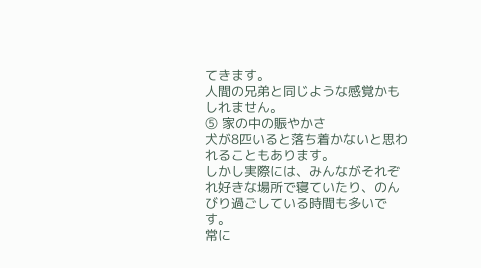てきます。
人間の兄弟と同じような感覚かもしれません。
⑤ 家の中の賑やかさ
犬が8匹いると落ち着かないと思われることもあります。
しかし実際には、みんながそれぞれ好きな場所で寝ていたり、のんびり過ごしている時間も多いです。
常に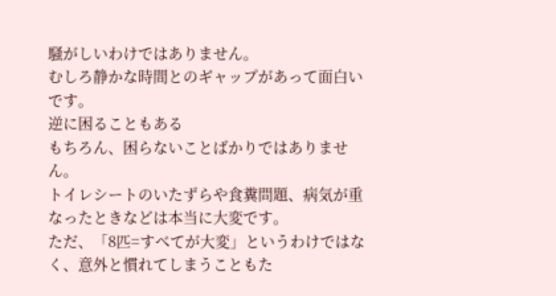騒がしいわけではありません。
むしろ静かな時間とのギャップがあって面白いです。
逆に困ることもある
もちろん、困らないことばかりではありません。
トイレシートのいたずらや食糞問題、病気が重なったときなどは本当に大変です。
ただ、「8匹=すべてが大変」というわけではなく、意外と慣れてしまうこともた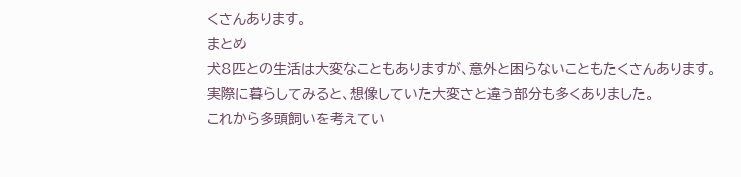くさんあります。
まとめ
犬8匹との生活は大変なこともありますが、意外と困らないこともたくさんあります。
実際に暮らしてみると、想像していた大変さと違う部分も多くありました。
これから多頭飼いを考えてい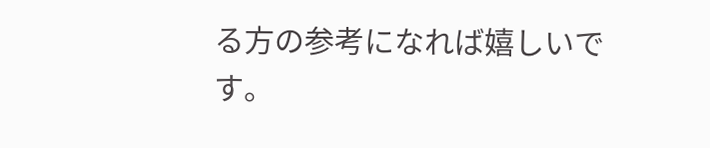る方の参考になれば嬉しいです。